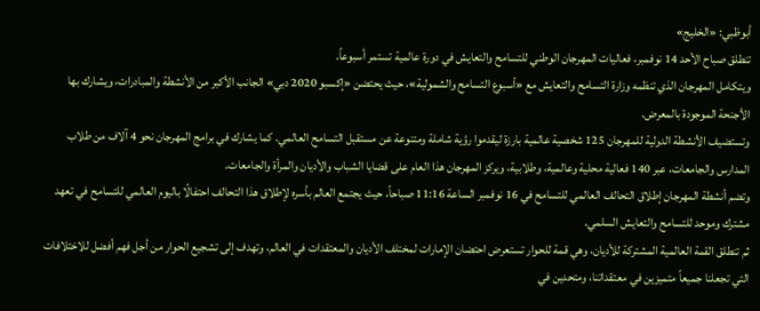أبوظبي: «الخليج»
تنطلق صباح الأحد 14 نوفمبر، فعاليات المهرجان الوطني للتسامح والتعايش في دورة عالمية تستمر أسبوعاً.
ويتكامل المهرجان الذي تنظمه وزارة التسامح والتعايش مع «أسبوع التسامح والشمولية»، حيث يحتضن «إكسبو 2020 دبي» الجانب الأكبر من الأنشطة والمبادرات، ويشارك بها الأجنحة الموجودة بالمعرض.
وتستضيف الأنشطة الدولية للمهرجان 125 شخصية عالمية بارزة ليقدموا رؤية شاملة ومتنوعة عن مستقبل التسامح العالمي. كما يشارك في برامج المهرجان نحو 4 آلاف من طلاب المدارس والجامعات، عبر 140 فعالية محلية وعالمية، وطلابية، ويركز المهرجان هذا العام على قضايا الشباب والأديان والمرأة والجامعات.
وتضم أنشطة المهرجان إطلاق التحالف العالمي للتسامح في 16 نوفمبر الساعة 11:16 صباحاً، حيث يجتمع العالم بأسره لإطلاق هذا التحالف احتفالًا باليوم العالمي للتسامح في تعهد مشترك وموحد للتسامح والتعايش السلمي.
ثم تنطلق القمة العالمية المشتركة للأديان، وهي قمة للحوار تستعرض احتضان الإمارات لمختلف الأديان والمعتقدات في العالم، وتهدف إلى تشجيع الحوار من أجل فهم أفضل للاختلافات التي تجعلنا جميعاً متميزين في معتقداتنا، ومتحدين في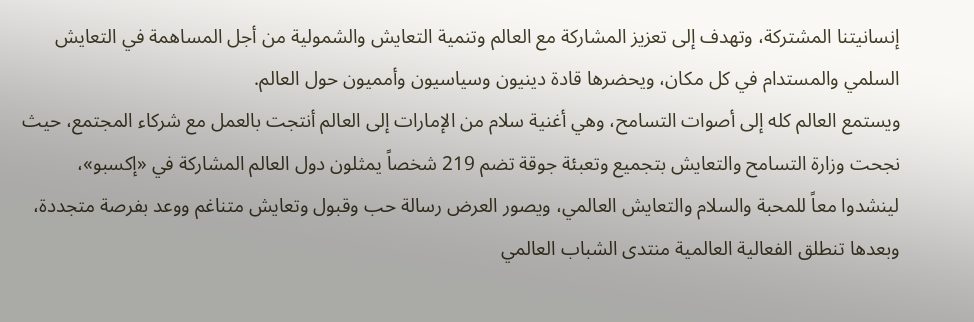إنسانيتنا المشتركة، وتهدف إلى تعزيز المشاركة مع العالم وتنمية التعايش والشمولية من أجل المساهمة في التعايش السلمي والمستدام في كل مكان، ويحضرها قادة دينيون وسياسيون وأمميون حول العالم.
ويستمع العالم كله إلى أصوات التسامح، وهي أغنية سلام من الإمارات إلى العالم أنتجت بالعمل مع شركاء المجتمع، حيث نجحت وزارة التسامح والتعايش بتجميع وتعبئة جوقة تضم 219 شخصاً يمثلون دول العالم المشاركة في «إكسبو»، لينشدوا معاً للمحبة والسلام والتعايش العالمي، ويصور العرض رسالة حب وقبول وتعايش متناغم ووعد بفرصة متجددة، وبعدها تنطلق الفعالية العالمية منتدى الشباب العالمي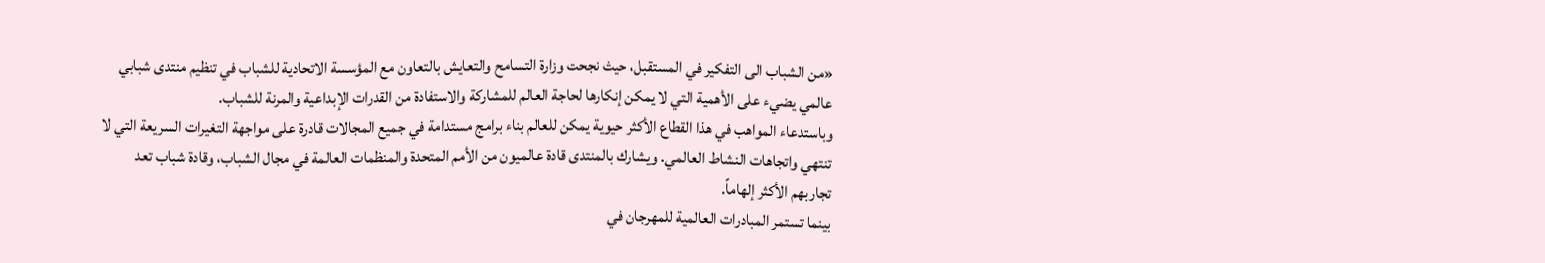«من الشباب الى التفكير في المستقبل، حيث نجحت وزارة التسامح والتعايش بالتعاون مع المؤسسة الاتحادية للشباب في تنظيم منتدى شبابي عالمي يضيء على الأهمية التي لا يمكن إنكارها لحاجة العالم للمشاركة والاستفادة من القدرات الإبداعية والمرنة للشباب.
وباستدعاء المواهب في هذا القطاع الأكثر حيوية يمكن للعالم بناء برامج مستدامة في جميع المجالات قادرة على مواجهة التغيرات السريعة التي لا تنتهي واتجاهات النشاط العالمي. ويشارك بالمنتدى قادة عالميون من الأمم المتحدة والمنظمات العالمة في مجال الشباب، وقادة شباب تعد تجاربهم الأكثر إلهاماً.
بينما تستمر المبادرات العالمية للمهرجان في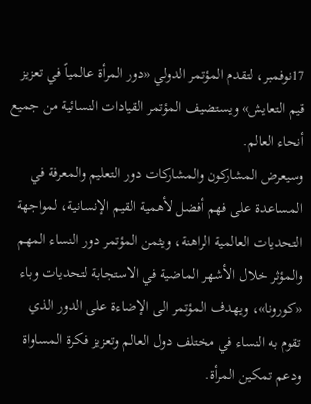17نوفمبر، لتقدم المؤتمر الدولي «دور المرأة عالمياً في تعزيز قيم التعايش» ويستضيف المؤتمر القيادات النسائية من جميع أنحاء العالم.
وسيعرض المشاركون والمشاركات دور التعليم والمعرفة في المساعدة على فهم أفضل لأهمية القيم الإنسانية، لمواجهة التحديات العالمية الراهنة، ويثمن المؤتمر دور النساء المهم والمؤثر خلال الأشهر الماضية في الاستجابة لتحديات وباء «كورونا»، ويهدف المؤتمر الى الإضاءة على الدور الذي تقوم به النساء في مختلف دول العالم وتعزيز فكرة المساواة ودعم تمكين المرأة.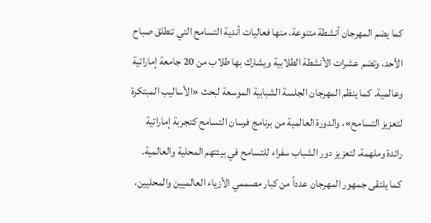كما يضم المهرجان أنشطة متنوعة، منها فعاليات أندية التسامح التي تنطلق صباح الأحد، وتضم عشرات الأنشطة الطلابية ويشارك بها طلاب من 20 جامعة إماراتية وعالمية. كما ينظم المهرجان الجلسة الشبابية الموسعة لبحث «الأساليب المبتكرة لتعزيز التسامح»، والدورة العالمية من برنامج فرسان التسامح كتجربة إماراتية رائدة وملهمة، لتعزيز دور الشباب سفراء للتسامح في بيئتهم المحلية والعالمية. كما يلتقى جمهور المهرجان عدداً من كبار مصممي الأزياء العالميين والمحليين،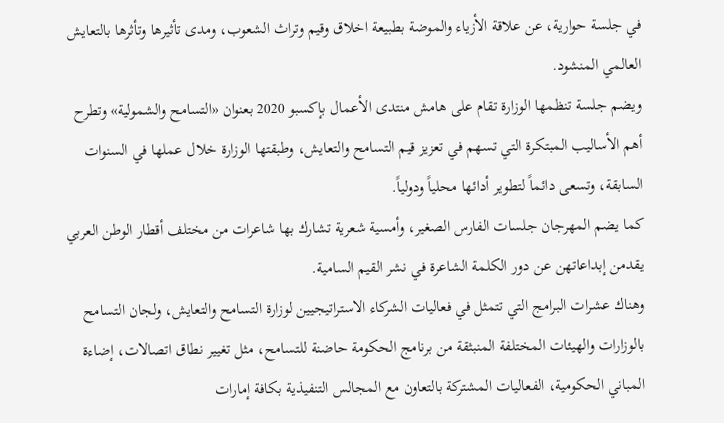في جلسة حوارية، عن علاقة الأزياء والموضة بطبيعة اخلاق وقيم وتراث الشعوب، ومدى تأثيرها وتأثرها بالتعايش العالمي المنشود.
ويضم جلسة تنظمها الوزارة تقام على هامش منتدى الأعمال بإكسبو 2020 بعنوان «التسامح والشمولية» وتطرح أهم الأساليب المبتكرة التي تسهم في تعزيز قيم التسامح والتعايش، وطبقتها الوزارة خلال عملها في السنوات السابقة، وتسعى دائماً لتطوير أدائها محلياً ودولياً.
كما يضم المهرجان جلسات الفارس الصغير، وأمسية شعرية تشارك بها شاعرات من مختلف أقطار الوطن العربي يقدمن إبداعاتهن عن دور الكلمة الشاعرة في نشر القيم السامية.
وهناك عشرات البرامج التي تتمثل في فعاليات الشركاء الاستراتيجيين لوزارة التسامح والتعايش، ولجان التسامح بالوزارات والهيئات المختلفة المنبثقة من برنامج الحكومة حاضنة للتسامح، مثل تغيير نطاق اتصالات، إضاءة المباني الحكومية، الفعاليات المشتركة بالتعاون مع المجالس التنفيذية بكافة إمارات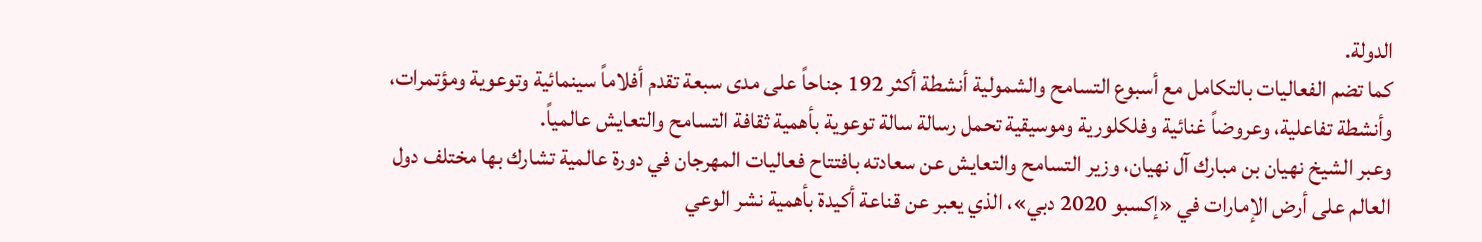الدولة.
كما تضم الفعاليات بالتكامل مع أسبوع التسامح والشمولية أنشطة أكثر 192 جناحاً على مدى سبعة تقدم أفلاماً سينمائية وتوعوية ومؤتمرات، وأنشطة تفاعلية، وعروضاً غنائية وفلكلورية وموسيقية تحمل رسالة سالة توعوية بأهمية ثقافة التسامح والتعايش عالمياً.
وعبر الشيخ نهيان بن مبارك آل نهيان، وزير التسامح والتعايش عن سعادته بافتتاح فعاليات المهرجان في دورة عالمية تشارك بها مختلف دول العالم على أرض الإمارات في «إكسبو 2020 دبي»، الذي يعبر عن قناعة أكيدة بأهمية نشر الوعي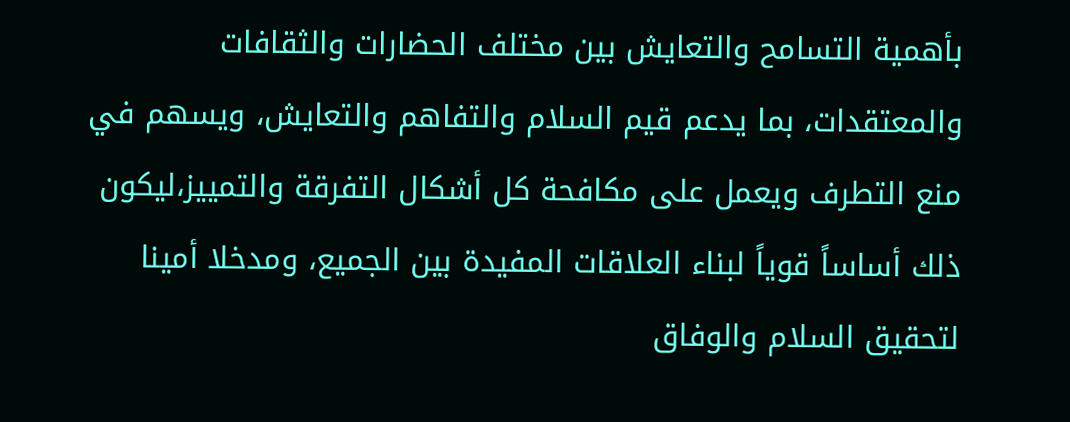بأهمية التسامح والتعايش بين مختلف الحضارات والثقافات والمعتقدات، بما يدعم قيم السلام والتفاهم والتعايش، ويسهم في منع التطرف ويعمل على مكافحة كل أشكال التفرقة والتمييز،ليكون ذلك أساساً قوياً لبناء العلاقات المفيدة بين الجميع، ومدخلا أمينا لتحقيق السلام والوفاق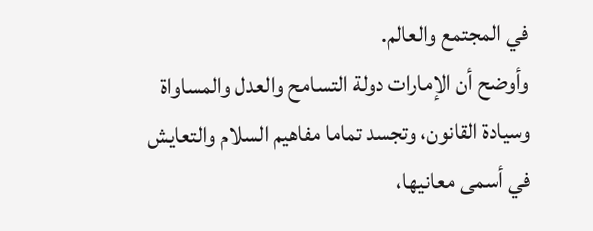في المجتمع والعالم.
وأوضح أن الإمارات دولة التسامح والعدل والمساواة وسيادة القانون، وتجسد تماما مفاهيم السلام والتعايش في أسمى معانيها،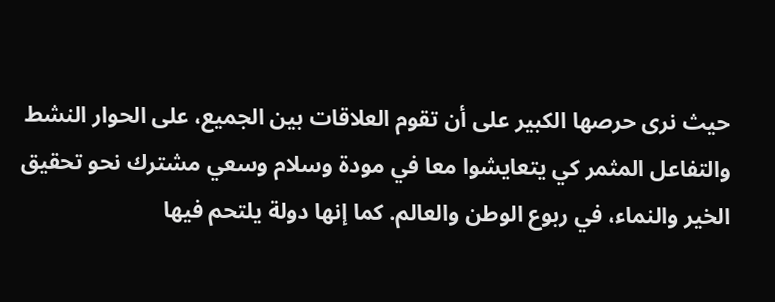حيث نرى حرصها الكبير على أن تقوم العلاقات بين الجميع، على الحوار النشط والتفاعل المثمر كي يتعايشوا معا في مودة وسلام وسعي مشترك نحو تحقيق الخير والنماء، في ربوع الوطن والعالم. كما إنها دولة يلتحم فيها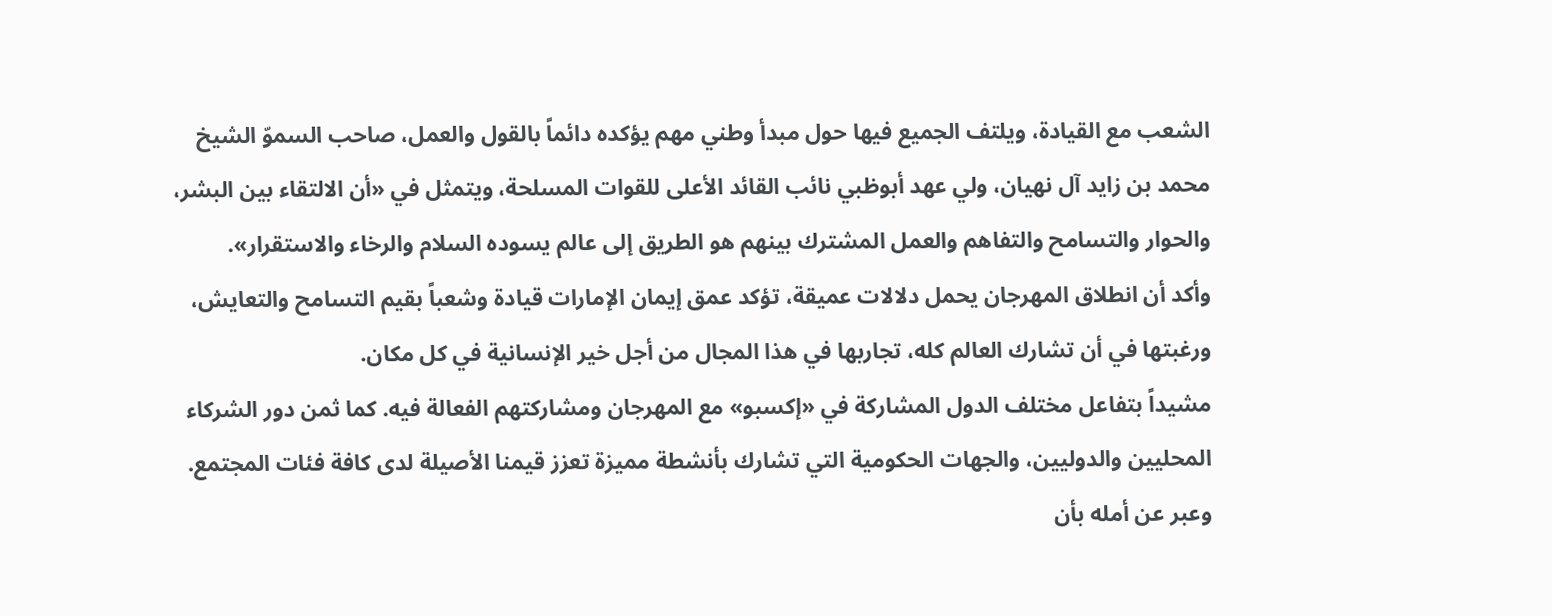الشعب مع القيادة، ويلتف الجميع فيها حول مبدأ وطني مهم يؤكده دائماً بالقول والعمل، صاحب السموّ الشيخ محمد بن زايد آل نهيان، ولي عهد أبوظبي نائب القائد الأعلى للقوات المسلحة، ويتمثل في «أن الالتقاء بين البشر، والحوار والتسامح والتفاهم والعمل المشترك بينهم هو الطريق إلى عالم يسوده السلام والرخاء والاستقرار».
وأكد أن انطلاق المهرجان يحمل دلالات عميقة، تؤكد عمق إيمان الإمارات قيادة وشعباً بقيم التسامح والتعايش، ورغبتها في أن تشارك العالم كله، تجاربها في هذا المجال من أجل خير الإنسانية في كل مكان.
مشيداً بتفاعل مختلف الدول المشاركة في «إكسبو» مع المهرجان ومشاركتهم الفعالة فيه. كما ثمن دور الشركاء المحليين والدوليين، والجهات الحكومية التي تشارك بأنشطة مميزة تعزز قيمنا الأصيلة لدى كافة فئات المجتمع.
وعبر عن أمله بأن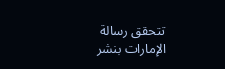تتحقق رسالة الإمارات بنشر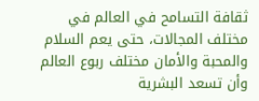ثقافة التسامح في العالم في مختلف المجالات، حتى يعم السلام والمحبة والأمان مختلف ربوع العالم وأن تسعد البشرية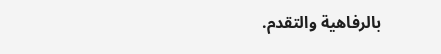بالرفاهية والتقدم.